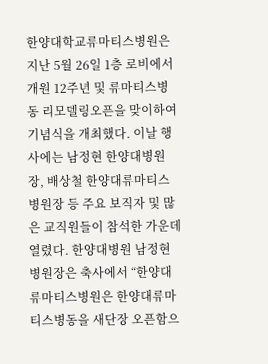한양대학교류마티스병원은 지난 5월 26일 1층 로비에서 개원 12주년 및 류마티스병동 리모델링오픈을 맞이하여 기념식을 개최했다. 이날 행사에는 남정현 한양대병원장, 배상철 한양대류마티스병원장 등 주요 보직자 및 많은 교직원들이 참석한 가운데 열렸다. 한양대병원 남정현 병원장은 축사에서 “한양대류마티스병원은 한양대류마티스병동을 새단장 오픈함으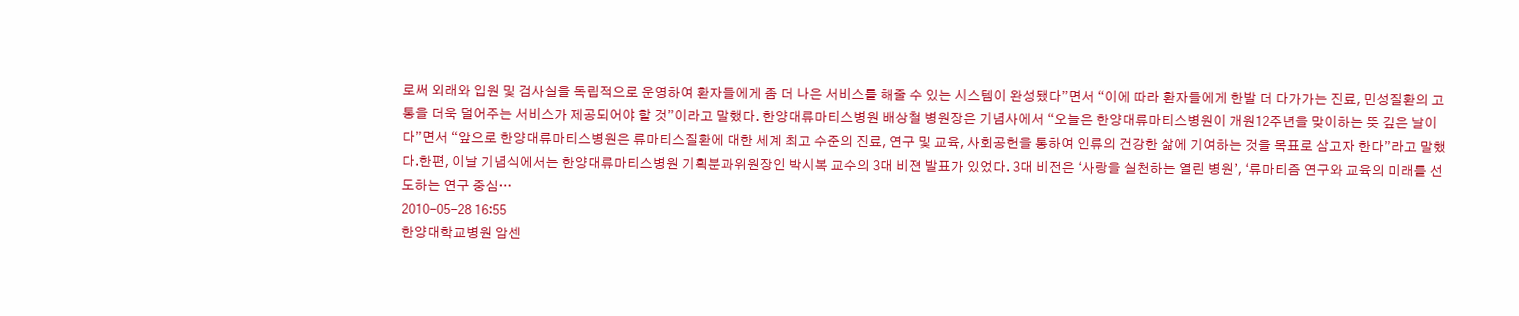로써 외래와 입원 및 검사실을 독립적으로 운영하여 환자들에게 좀 더 나은 서비스를 해줄 수 있는 시스템이 완성됐다”면서 “이에 따라 환자들에게 한발 더 다가가는 진료, 민성질환의 고통을 더욱 덜어주는 서비스가 제공되어야 할 것”이라고 말했다. 한양대류마티스병원 배상철 병원장은 기념사에서 “오늘은 한양대류마티스병원이 개원12주년을 맞이하는 뜻 깊은 날이다”면서 “앞으로 한양대류마티스병원은 류마티스질환에 대한 세계 최고 수준의 진료, 연구 및 교육, 사회공헌을 통하여 인류의 건강한 삶에 기여하는 것을 목표로 삼고자 한다”라고 말했다.한편, 이날 기념식에서는 한양대류마티스병원 기획분과위원장인 박시복 교수의 3대 비젼 발표가 있었다. 3대 비전은 ‘사랑을 실천하는 열린 병원’, ‘류마티즘 연구와 교육의 미래를 선도하는 연구 중심…
2010-05-28 16:55
한양대학교병원 암센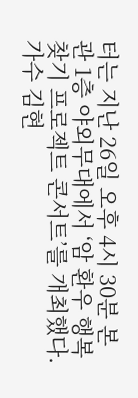터는 지난 26일 오후 4시 30분 본관 1층 야외무대에서 ‘암 환우 행복찾기 프로젝트 콘서트’를 개최했다. 가수 김현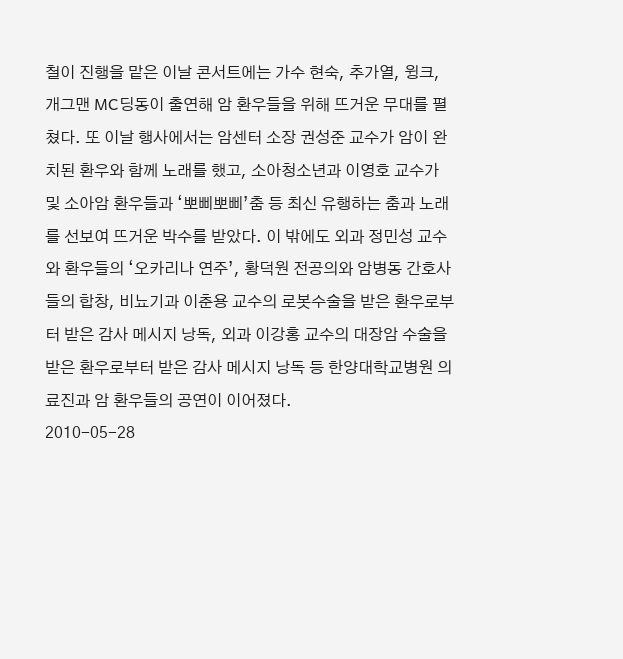철이 진행을 맡은 이날 콘서트에는 가수 현숙, 추가열, 윙크, 개그맨 MC딩동이 출연해 암 환우들을 위해 뜨거운 무대를 펼쳤다. 또 이날 행사에서는 암센터 소장 권성준 교수가 암이 완치된 환우와 함께 노래를 했고, 소아청소년과 이영호 교수가 및 소아암 환우들과 ‘뽀삐뽀삐’춤 등 최신 유행하는 춤과 노래를 선보여 뜨거운 박수를 받았다. 이 밖에도 외과 정민성 교수와 환우들의 ‘오카리나 연주’, 황덕원 전공의와 암병동 간호사들의 합창, 비뇨기과 이춘용 교수의 로봇수술을 받은 환우로부터 받은 감사 메시지 낭독, 외과 이강홍 교수의 대장암 수술을 받은 환우로부터 받은 감사 메시지 낭독 등 한양대학교병원 의료진과 암 환우들의 공연이 이어졌다.
2010-05-28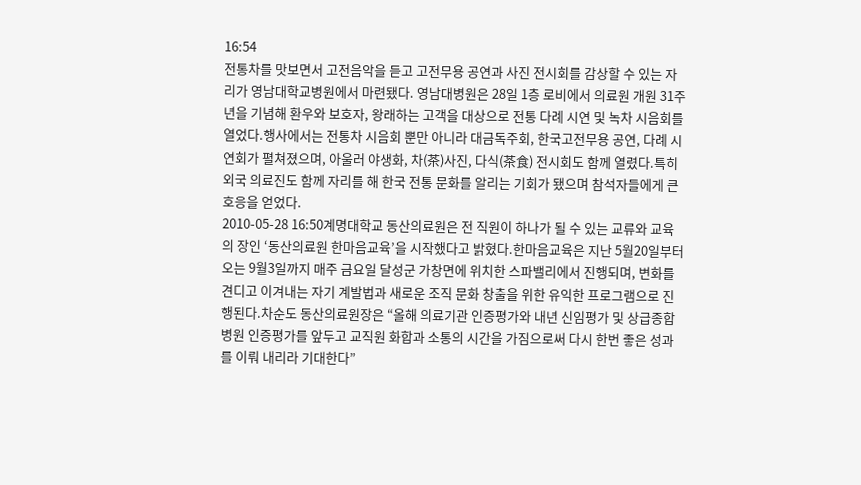16:54
전통차를 맛보면서 고전음악을 듣고 고전무용 공연과 사진 전시회를 감상할 수 있는 자리가 영남대학교병원에서 마련됐다. 영남대병원은 28일 1층 로비에서 의료원 개원 31주년을 기념해 환우와 보호자, 왕래하는 고객을 대상으로 전통 다례 시연 및 녹차 시음회를 열었다.행사에서는 전통차 시음회 뿐만 아니라 대금독주회, 한국고전무용 공연, 다례 시연회가 펼쳐졌으며, 아울러 야생화, 차(茶)사진, 다식(茶食) 전시회도 함께 열렸다.특히 외국 의료진도 함께 자리를 해 한국 전통 문화를 알리는 기회가 됐으며 참석자들에게 큰 호응을 얻었다.
2010-05-28 16:50계명대학교 동산의료원은 전 직원이 하나가 될 수 있는 교류와 교육의 장인 ‘동산의료원 한마음교육’을 시작했다고 밝혔다.한마음교육은 지난 5월20일부터 오는 9월3일까지 매주 금요일 달성군 가창면에 위치한 스파밸리에서 진행되며, 변화를 견디고 이겨내는 자기 계발법과 새로운 조직 문화 창출을 위한 유익한 프로그램으로 진행된다.차순도 동산의료원장은 “올해 의료기관 인증평가와 내년 신임평가 및 상급종합병원 인증평가를 앞두고 교직원 화합과 소통의 시간을 가짐으로써 다시 한번 좋은 성과를 이뤄 내리라 기대한다”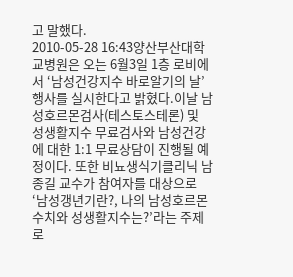고 말했다.
2010-05-28 16:43양산부산대학교병원은 오는 6월3일 1층 로비에서 ‘남성건강지수 바로알기의 날’ 행사를 실시한다고 밝혔다.이날 남성호르몬검사(테스토스테론) 및 성생활지수 무료검사와 남성건강에 대한 1:1 무료상담이 진행될 예정이다. 또한 비뇨생식기클리닉 남종길 교수가 참여자를 대상으로 ‘남성갱년기란?, 나의 남성호르몬 수치와 성생활지수는?’라는 주제로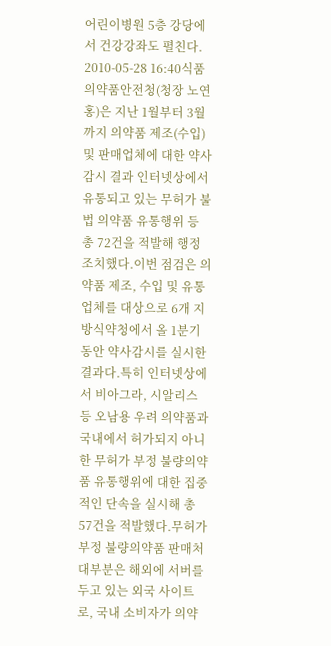어린이병원 5층 강당에서 건강강좌도 펼친다.
2010-05-28 16:40식품의약품안전청(청장 노연홍)은 지난 1월부터 3월까지 의약품 제조(수입) 및 판매업체에 대한 약사감시 결과 인터넷상에서 유통되고 있는 무허가 불법 의약품 유통행위 등 총 72건을 적발해 행정조치했다.이번 점검은 의약품 제조, 수입 및 유통업체를 대상으로 6개 지방식약청에서 올 1분기동안 약사감시를 실시한 결과다.특히 인터넷상에서 비아그라, 시알리스 등 오남용 우려 의약품과 국내에서 허가되지 아니한 무허가 부정 불량의약품 유통행위에 대한 집중적인 단속을 실시해 총 57건을 적발했다.무허가 부정 불량의약품 판매처 대부분은 해외에 서버를 두고 있는 외국 사이트로, 국내 소비자가 의약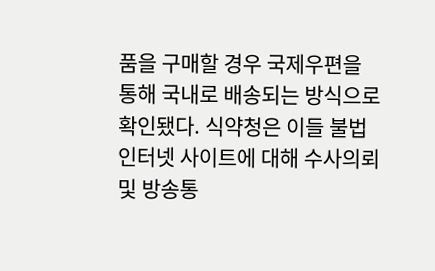품을 구매할 경우 국제우편을 통해 국내로 배송되는 방식으로 확인됐다. 식약청은 이들 불법 인터넷 사이트에 대해 수사의뢰 및 방송통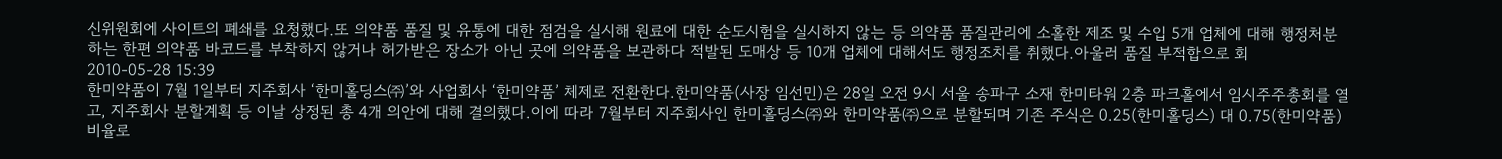신위원회에 사이트의 폐쇄를 요청했다.또 의약품 품질 및 유통에 대한 점검을 실시해 원료에 대한 순도시험을 실시하지 않는 등 의약품 품질관리에 소홀한 제조 및 수입 5개 업체에 대해 행정처분하는 한편 의약품 바코드를 부착하지 않거나 허가받은 장소가 아닌 곳에 의약품을 보관하다 적발된 도매상 등 10개 업체에 대해서도 행정조치를 취했다.아울러 품질 부적합으로 회
2010-05-28 15:39
한미약품이 7월 1일부터 지주회사 ‘한미홀딩스㈜’와 사업회사 ‘한미약품’ 체제로 전환한다.한미약품(사장 임선민)은 28일 오전 9시 서울 송파구 소재 한미타워 2층 파크홀에서 임시주주총회를 열고, 지주회사 분할계획 등 이날 상정된 총 4개 의안에 대해 결의했다.이에 따라 7월부터 지주회사인 한미홀딩스㈜와 한미약품㈜으로 분할되며 기존 주식은 0.25(한미홀딩스) 대 0.75(한미약품) 비율로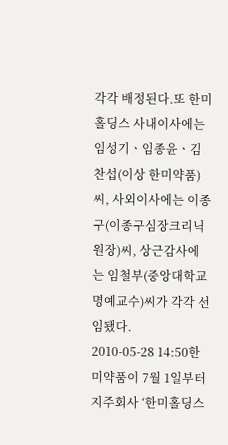각각 배정된다.또 한미홀딩스 사내이사에는 임성기ㆍ임종윤ㆍ김찬섭(이상 한미약품)씨, 사외이사에는 이종구(이종구심장크리닉 원장)씨, 상근감사에는 임철부(중앙대학교 명예교수)씨가 각각 선임됐다.
2010-05-28 14:50한미약품이 7월 1일부터 지주회사 ‘한미홀딩스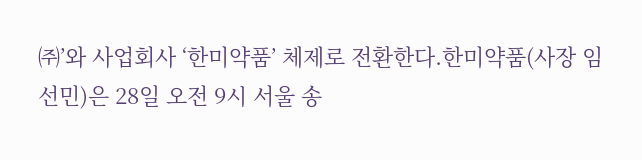㈜’와 사업회사 ‘한미약품’ 체제로 전환한다.한미약품(사장 임선민)은 28일 오전 9시 서울 송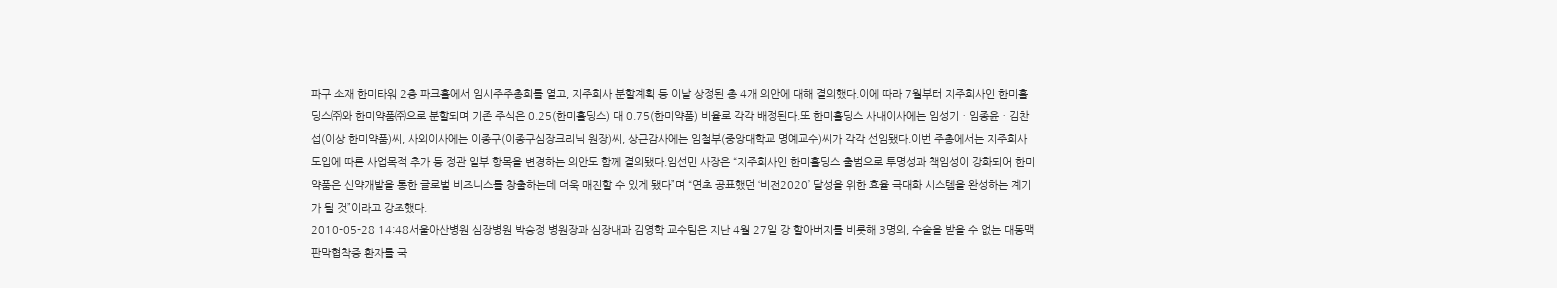파구 소재 한미타워 2층 파크홀에서 임시주주총회를 열고, 지주회사 분할계획 등 이날 상정된 총 4개 의안에 대해 결의했다.이에 따라 7월부터 지주회사인 한미홀딩스㈜와 한미약품㈜으로 분할되며 기존 주식은 0.25(한미홀딩스) 대 0.75(한미약품) 비율로 각각 배정된다.또 한미홀딩스 사내이사에는 임성기ㆍ임종윤ㆍ김찬섭(이상 한미약품)씨, 사외이사에는 이종구(이종구심장크리닉 원장)씨, 상근감사에는 임철부(중앙대학교 명예교수)씨가 각각 선임됐다.이번 주총에서는 지주회사 도입에 따른 사업목적 추가 등 정관 일부 항목을 변경하는 의안도 함께 결의됐다.임선민 사장은 “지주회사인 한미홀딩스 출범으로 투명성과 책임성이 강화되어 한미약품은 신약개발을 통한 글로벌 비즈니스를 창출하는데 더욱 매진할 수 있게 됐다”며 “연초 공표했던 ‘비전2020’ 달성을 위한 효율 극대화 시스템을 완성하는 계기가 될 것”이라고 강조했다.
2010-05-28 14:48서울아산병원 심장병원 박승정 병원장과 심장내과 김영학 교수팀은 지난 4월 27일 강 할아버지를 비롯해 3명의, 수술을 받을 수 없는 대동맥판막협착증 환자를 국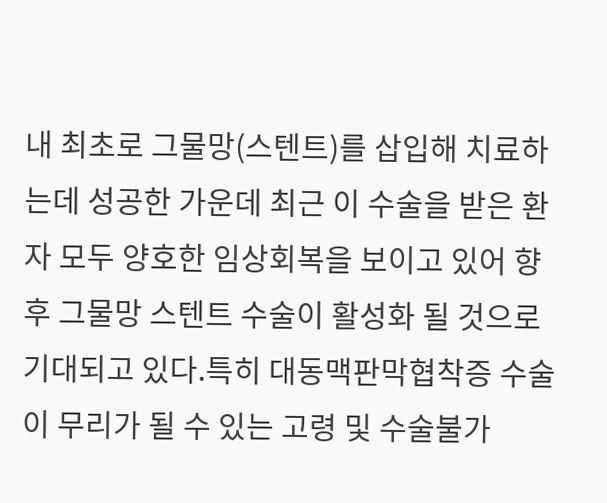내 최초로 그물망(스텐트)를 삽입해 치료하는데 성공한 가운데 최근 이 수술을 받은 환자 모두 양호한 임상회복을 보이고 있어 향 후 그물망 스텐트 수술이 활성화 될 것으로 기대되고 있다.특히 대동맥판막협착증 수술이 무리가 될 수 있는 고령 및 수술불가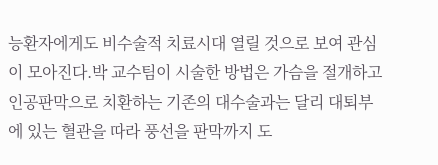능환자에게도 비수술적 치료시대 열릴 것으로 보여 관심이 모아진다.박 교수팀이 시술한 방법은 가슴을 절개하고 인공판막으로 치환하는 기존의 대수술과는 달리 대퇴부에 있는 혈관을 따라 풍선을 판막까지 도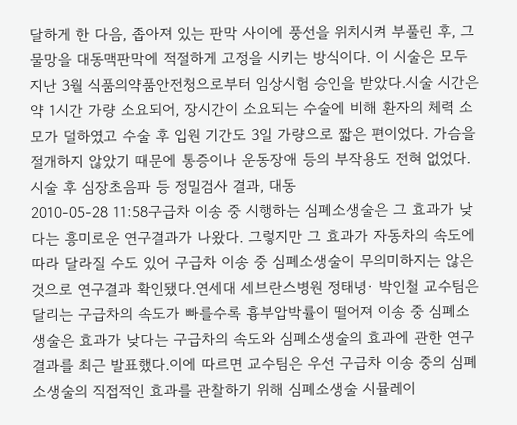달하게 한 다음, 좁아져 있는 판막 사이에 풍선을 위치시켜 부풀린 후, 그물망을 대동맥판막에 적절하게 고정을 시키는 방식이다. 이 시술은 모두 지난 3월 식품의약품안전청으로부터 임상시험 승인을 받았다.시술 시간은 약 1시간 가량 소요되어, 장시간이 소요되는 수술에 비해 환자의 체력 소모가 덜하였고 수술 후 입원 기간도 3일 가량으로 짧은 편이었다. 가슴을 절개하지 않았기 때문에 통증이나 운동장애 등의 부작용도 전혀 없었다. 시술 후 심장초음파 등 정밀검사 결과, 대동
2010-05-28 11:58구급차 이송 중 시행하는 심폐소생술은 그 효과가 낮다는 흥미로운 연구결과가 나왔다. 그렇지만 그 효과가 자동차의 속도에 따라 달라질 수도 있어 구급차 이송 중 심폐소생술이 무의미하지는 않은 것으로 연구결과 확인됐다.연세대 세브란스병원 정태녕· 박인철 교수팀은 달리는 구급차의 속도가 빠를수록 흉부압박률이 떨어져 이송 중 심폐소생술은 효과가 낮다는 구급차의 속도와 심폐소생술의 효과에 관한 연구결과를 최근 발표했다.이에 따르면 교수팀은 우선 구급차 이송 중의 심폐소생술의 직접적인 효과를 관찰하기 위해 심폐소생술 시뮬레이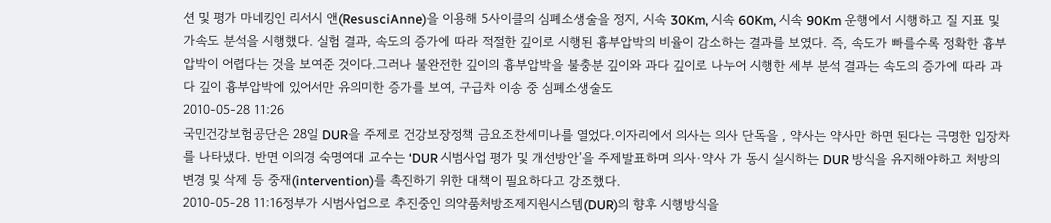션 및 평가 마네킹인 리서시 앤(ResusciAnne)을 이용해 5사이클의 심폐소생술을 정지, 시속 30Km, 시속 60Km, 시속 90Km 운행에서 시행하고 질 지표 및 가속도 분석을 시행했다. 실험 결과, 속도의 증가에 따라 적절한 깊이로 시행된 흉부압박의 비율이 감소하는 결과를 보였다. 즉, 속도가 빠를수록 정확한 흉부압박이 어렵다는 것을 보여준 것이다.그러나 불완전한 깊이의 흉부압박을 불충분 깊이와 과다 깊이로 나누어 시행한 세부 분석 결과는 속도의 증가에 따라 과다 깊이 흉부압박에 있어서만 유의미한 증가를 보여, 구급차 이송 중 심폐소생술도
2010-05-28 11:26
국민건강보험공단은 28일 DUR을 주제로 건강보장정책 금요조찬세미나를 열었다.이자리에서 의사는 의사 단독을 , 약사는 약사만 하면 된다는 극명한 입장차를 나타냈다. 반면 이의경 숙명여대 교수는 ‘DUR 시범사업 평가 및 개선방안’을 주제발표하며 의사·약사 가 동시 실시하는 DUR 방식을 유지해야하고 처방의 변경 및 삭제 등 중재(intervention)를 촉진하기 위한 대책이 필요하다고 강조했다.
2010-05-28 11:16정부가 시범사업으로 추진중인 의약품처방조제지원시스템(DUR)의 향후 시행방식을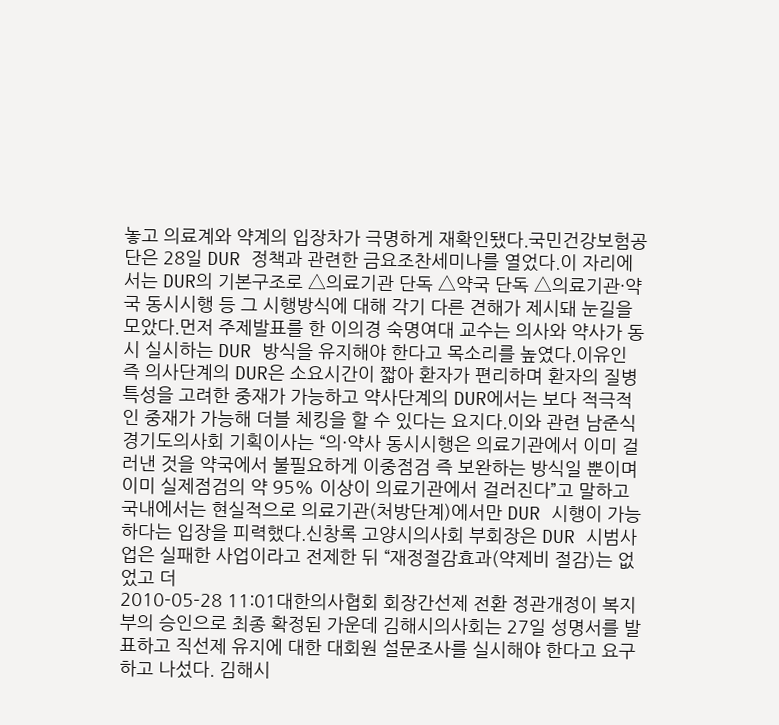놓고 의료계와 약계의 입장차가 극명하게 재확인됐다.국민건강보험공단은 28일 DUR 정책과 관련한 금요조찬세미나를 열었다.이 자리에서는 DUR의 기본구조로 △의료기관 단독 △약국 단독 △의료기관·약국 동시시행 등 그 시행방식에 대해 각기 다른 견해가 제시돼 눈길을 모았다.먼저 주제발표를 한 이의경 숙명여대 교수는 의사와 약사가 동시 실시하는 DUR 방식을 유지해야 한다고 목소리를 높였다.이유인 즉 의사단계의 DUR은 소요시간이 짧아 환자가 편리하며 환자의 질병특성을 고려한 중재가 가능하고 약사단계의 DUR에서는 보다 적극적인 중재가 가능해 더블 체킹을 할 수 있다는 요지다.이와 관련 남준식 경기도의사회 기획이사는 “의·약사 동시시행은 의료기관에서 이미 걸러낸 것을 약국에서 불필요하게 이중점검 즉 보완하는 방식일 뿐이며 이미 실제점검의 약 95% 이상이 의료기관에서 걸러진다”고 말하고 국내에서는 현실적으로 의료기관(처방단계)에서만 DUR 시행이 가능하다는 입장을 피력했다.신창록 고양시의사회 부회장은 DUR 시범사업은 실패한 사업이라고 전제한 뒤 “재정절감효과(약제비 절감)는 없었고 더
2010-05-28 11:01대한의사협회 회장간선제 전환 정관개정이 복지부의 승인으로 최종 확정된 가운데 김해시의사회는 27일 성명서를 발표하고 직선제 유지에 대한 대회원 설문조사를 실시해야 한다고 요구하고 나섰다. 김해시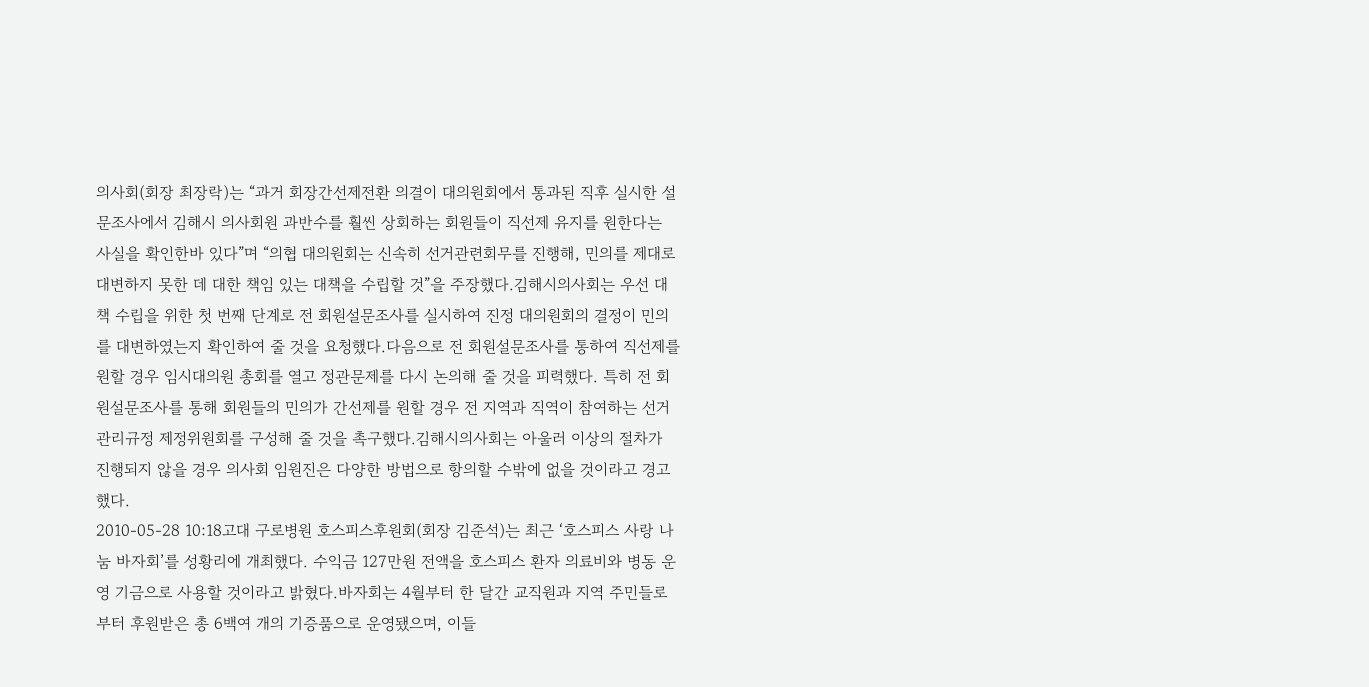의사회(회장 최장락)는 “과거 회장간선제전환 의결이 대의원회에서 통과된 직후 실시한 설문조사에서 김해시 의사회원 과반수를 훨씬 상회하는 회원들이 직선제 유지를 원한다는 사실을 확인한바 있다”며 “의협 대의원회는 신속히 선거관련회무를 진행해, 민의를 제대로 대변하지 못한 데 대한 책임 있는 대책을 수립할 것”을 주장했다.김해시의사회는 우선 대책 수립을 위한 첫 번째 단계로 전 회원설문조사를 실시하여 진정 대의원회의 결정이 민의를 대변하였는지 확인하여 줄 것을 요청했다.다음으로 전 회원설문조사를 통하여 직선제를 원할 경우 임시대의원 총회를 열고 정관문제를 다시 논의해 줄 것을 피력했다. 특히 전 회원설문조사를 통해 회원들의 민의가 간선제를 원할 경우 전 지역과 직역이 참여하는 선거관리규정 제정위원회를 구성해 줄 것을 촉구했다.김해시의사회는 아울러 이상의 절차가 진행되지 않을 경우 의사회 임원진은 다양한 방법으로 항의할 수밖에 없을 것이라고 경고했다.
2010-05-28 10:18고대 구로병원 호스피스후원회(회장 김준석)는 최근 ‘호스피스 사랑 나눔 바자회’를 성황리에 개최했다. 수익금 127만원 전액을 호스피스 환자 의료비와 병동 운영 기금으로 사용할 것이라고 밝혔다.바자회는 4월부터 한 달간 교직원과 지역 주민들로부터 후원받은 총 6백여 개의 기증품으로 운영됐으며, 이들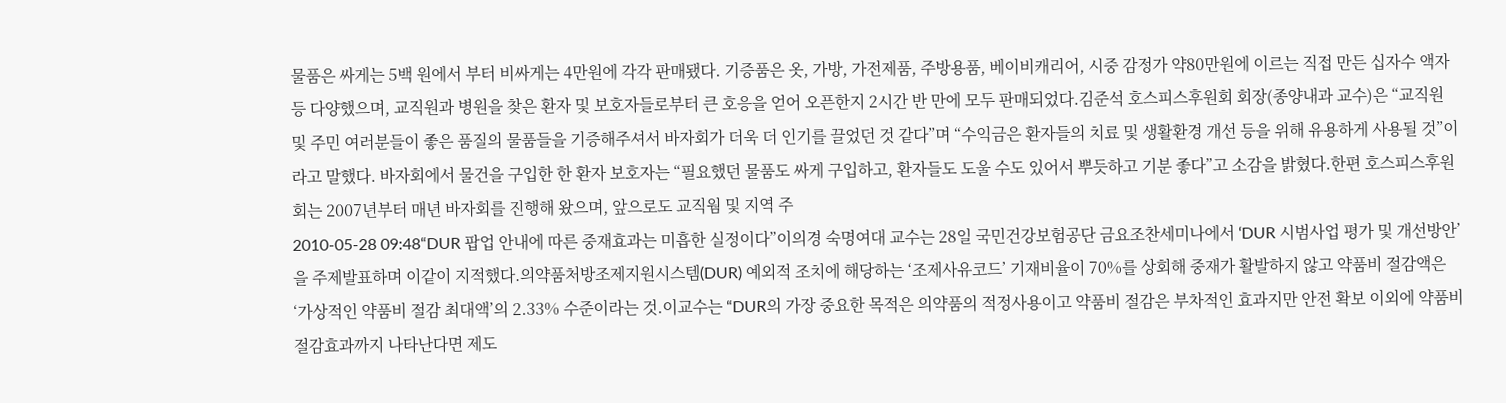물품은 싸게는 5백 원에서 부터 비싸게는 4만원에 각각 판매됐다. 기증품은 옷, 가방, 가전제품, 주방용품, 베이비캐리어, 시중 감정가 약80만원에 이르는 직접 만든 십자수 액자 등 다양했으며, 교직원과 병원을 찾은 환자 및 보호자들로부터 큰 호응을 얻어 오픈한지 2시간 반 만에 모두 판매되었다.김준석 호스피스후원회 회장(종양내과 교수)은 “교직원 및 주민 여러분들이 좋은 품질의 물품들을 기증해주셔서 바자회가 더욱 더 인기를 끌었던 것 같다”며 “수익금은 환자들의 치료 및 생활환경 개선 등을 위해 유용하게 사용될 것”이라고 말했다. 바자회에서 물건을 구입한 한 환자 보호자는 “필요했던 물품도 싸게 구입하고, 환자들도 도울 수도 있어서 뿌듯하고 기분 좋다”고 소감을 밝혔다.한편 호스피스후원회는 2007년부터 매년 바자회를 진행해 왔으며, 앞으로도 교직웜 및 지역 주
2010-05-28 09:48“DUR 팝업 안내에 따른 중재효과는 미흡한 실정이다”이의경 숙명여대 교수는 28일 국민건강보험공단 금요조찬세미나에서 ‘DUR 시범사업 평가 및 개선방안’을 주제발표하며 이같이 지적했다.의약품처방조제지원시스템(DUR) 예외적 조치에 해당하는 ‘조제사유코드’ 기재비율이 70%를 상회해 중재가 활발하지 않고 약품비 절감액은 ‘가상적인 약품비 절감 최대액’의 2.33% 수준이라는 것.이교수는 “DUR의 가장 중요한 목적은 의약품의 적정사용이고 약품비 절감은 부차적인 효과지만 안전 확보 이외에 약품비 절감효과까지 나타난다면 제도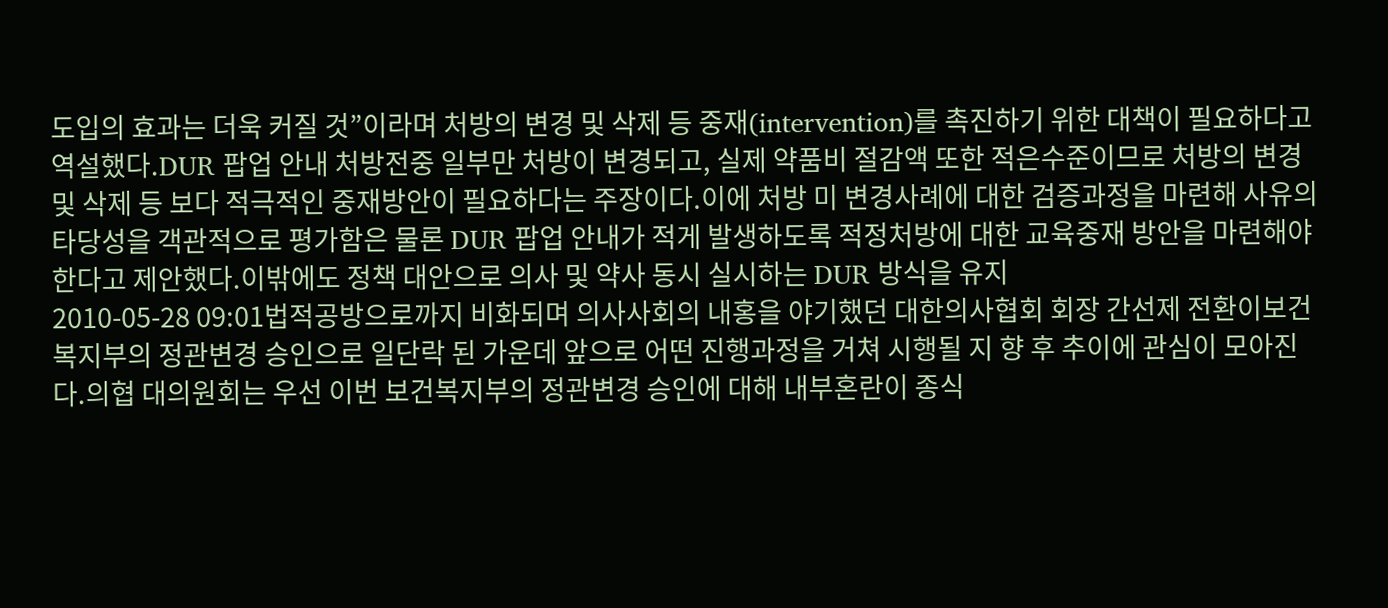도입의 효과는 더욱 커질 것”이라며 처방의 변경 및 삭제 등 중재(intervention)를 촉진하기 위한 대책이 필요하다고 역설했다.DUR 팝업 안내 처방전중 일부만 처방이 변경되고, 실제 약품비 절감액 또한 적은수준이므로 처방의 변경 및 삭제 등 보다 적극적인 중재방안이 필요하다는 주장이다.이에 처방 미 변경사례에 대한 검증과정을 마련해 사유의 타당성을 객관적으로 평가함은 물론 DUR 팝업 안내가 적게 발생하도록 적정처방에 대한 교육중재 방안을 마련해야 한다고 제안했다.이밖에도 정책 대안으로 의사 및 약사 동시 실시하는 DUR 방식을 유지
2010-05-28 09:01법적공방으로까지 비화되며 의사사회의 내홍을 야기했던 대한의사협회 회장 간선제 전환이보건복지부의 정관변경 승인으로 일단락 된 가운데 앞으로 어떤 진행과정을 거쳐 시행될 지 향 후 추이에 관심이 모아진다.의협 대의원회는 우선 이번 보건복지부의 정관변경 승인에 대해 내부혼란이 종식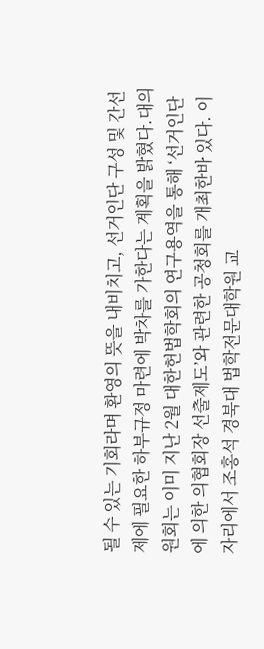될 수 있는 기회라며 환영의 뜻을 내비치고, 선거인단 구성 및 간선제에 필요한 하부규정 마련에 박차를 가한다는 계획을 밝혔다.대의원회는 이미 지난 2월 대한헌법학회의 연구용역을 통해 ‘선거인단에 의한 의협회장 선출제도’와 관련한 공청회를 개최한바 있다. 이 자리에서 조홍석 경북대 법학전문대학원 교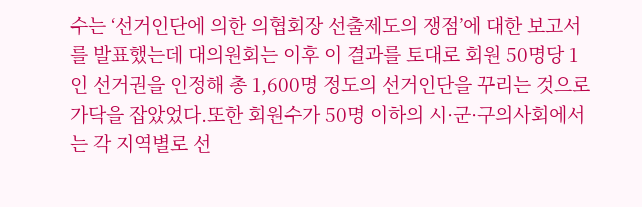수는 ‘선거인단에 의한 의협회장 선출제도의 쟁점’에 대한 보고서를 발표했는데 대의원회는 이후 이 결과를 토대로 회원 50명당 1인 선거권을 인정해 총 1,600명 정도의 선거인단을 꾸리는 것으로 가닥을 잡았었다.또한 회원수가 50명 이하의 시·군·구의사회에서는 각 지역별로 선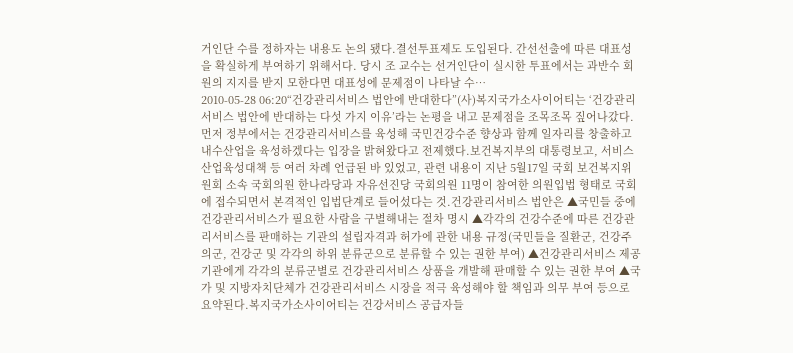거인단 수를 정하자는 내용도 논의 됐다.결선투표제도 도입된다. 간선선출에 따른 대표성을 확실하게 부여하기 위해서다. 당시 조 교수는 선거인단이 실시한 투표에서는 과반수 회원의 지지를 받지 모한다면 대표성에 문제점이 나타날 수…
2010-05-28 06:20“건강관리서비스 법안에 반대한다”(사)복지국가소사이어티는 ‘건강관리서비스 법안에 반대하는 다섯 가지 이유’라는 논평을 내고 문제점을 조목조목 짚어나갔다.먼저 정부에서는 건강관리서비스를 육성해 국민건강수준 향상과 함께 일자리를 창출하고 내수산업을 육성하겠다는 입장을 밝혀왔다고 전제했다.보건복지부의 대통령보고, 서비스산업육성대책 등 여러 차례 언급된 바 있었고, 관련 내용이 지난 5월17일 국회 보건복지위원회 소속 국회의원 한나라당과 자유선진당 국회의원 11명이 참여한 의원입법 형태로 국회에 접수되면서 본격적인 입법단계로 들어섰다는 것.건강관리서비스 법안은 ▲국민들 중에 건강관리서비스가 필요한 사람을 구별해내는 절차 명시 ▲각각의 건강수준에 따른 건강관리서비스를 판매하는 기관의 설립자격과 허가에 관한 내용 규정(국민들을 질환군, 건강주의군, 건강군 및 각각의 하위 분류군으로 분류할 수 있는 권한 부여) ▲건강관리서비스 제공기관에게 각각의 분류군별로 건강관리서비스 상품을 개발해 판매할 수 있는 권한 부여 ▲국가 및 지방자치단체가 건강관리서비스 시장을 적극 육성해야 할 책임과 의무 부여 등으로 요약된다.복지국가소사이어티는 건강서비스 공급자들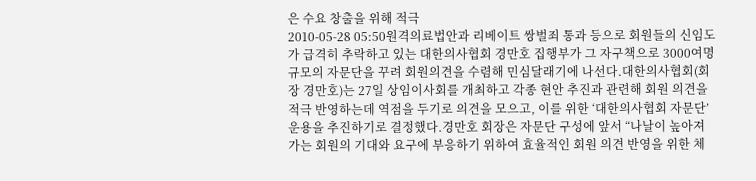은 수요 창출을 위해 적극
2010-05-28 05:50원격의료법안과 리베이트 쌍벌죄 통과 등으로 회원들의 신임도가 급격히 추락하고 있는 대한의사협회 경만호 집행부가 그 자구책으로 3000여명 규모의 자문단을 꾸려 회원의견을 수렴해 민심달래기에 나선다.대한의사협회(회장 경만호)는 27일 상임이사회를 개최하고 각종 현안 추진과 관련해 회원 의견을 적극 반영하는데 역점을 두기로 의견을 모으고, 이를 위한 ‘대한의사협회 자문단’ 운용을 추진하기로 결정했다.경만호 회장은 자문단 구성에 앞서 “나날이 높아져가는 회원의 기대와 요구에 부응하기 위하여 효율적인 회원 의견 반영을 위한 체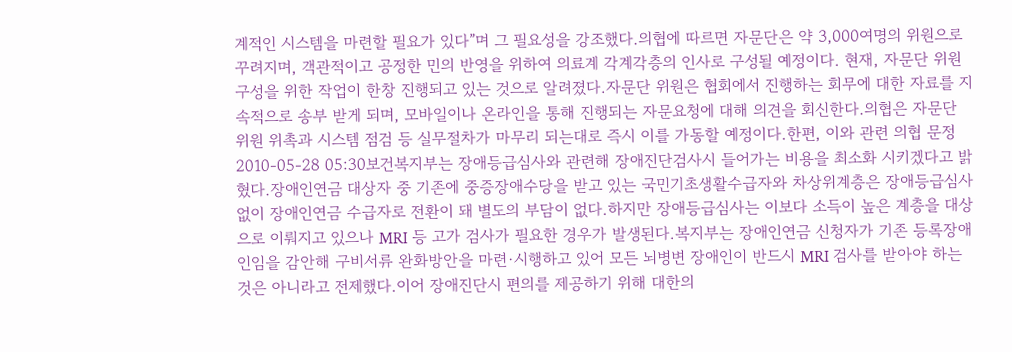계적인 시스템을 마련할 필요가 있다”며 그 필요성을 강조했다.의협에 따르면 자문단은 약 3,000여명의 위원으로 꾸려지며, 객관적이고 공정한 민의 반영을 위하여 의료계 각계각층의 인사로 구성될 예정이다. 현재, 자문단 위원 구성을 위한 작업이 한창 진행되고 있는 것으로 알려졌다.자문단 위원은 협회에서 진행하는 회무에 대한 자료를 지속적으로 송부 받게 되며, 모바일이나 온라인을 통해 진행되는 자문요청에 대해 의견을 회신한다.의협은 자문단 위원 위촉과 시스템 점검 등 실무절차가 마무리 되는대로 즉시 이를 가동할 예정이다.한편, 이와 관련 의협 문정
2010-05-28 05:30보건복지부는 장애등급심사와 관련해 장애진단검사시 들어가는 비용을 최소화 시키겠다고 밝혔다.장애인연금 대상자 중 기존에 중증장애수당을 받고 있는 국민기초생활수급자와 차상위계층은 장애등급심사없이 장애인연금 수급자로 전환이 돼 별도의 부담이 없다.하지만 장애등급심사는 이보다 소득이 높은 계층을 대상으로 이뤄지고 있으나 MRI 등 고가 검사가 필요한 경우가 발생된다.복지부는 장애인연금 신청자가 기존 등록장애인임을 감안해 구비서류 완화방안을 마련·시행하고 있어 모든 뇌병변 장애인이 반드시 MRI 검사를 받아야 하는 것은 아니라고 전제했다.이어 장애진단시 편의를 제공하기 위해 대한의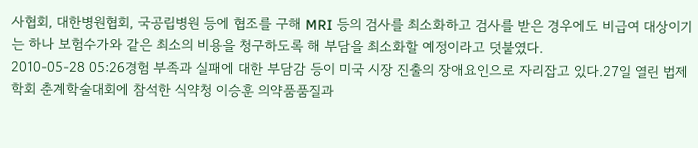사협회, 대한병원협회, 국공립병원 등에 협조를 구해 MRI 등의 검사를 최소화하고 검사를 받은 경우에도 비급여 대상이기는 하나 보험수가와 같은 최소의 비용을 청구하도록 해 부담을 최소화할 예정이라고 덧붙였다.
2010-05-28 05:26경험 부족과 실패에 대한 부담감 등이 미국 시장 진출의 장애요인으로 자리잡고 있다.27일 열린 법제학회 춘계학술대회에 참석한 식약청 이승훈 의약품품질과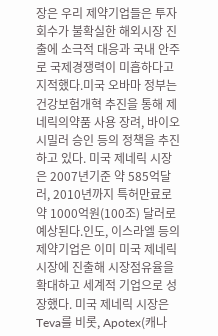장은 우리 제약기업들은 투자회수가 불확실한 해외시장 진출에 소극적 대응과 국내 안주로 국제경쟁력이 미흡하다고 지적했다.미국 오바마 정부는 건강보험개혁 추진을 통해 제네릭의약품 사용 장려, 바이오시밀러 승인 등의 정책을 추진하고 있다. 미국 제네릭 시장은 2007년기준 약 585억달러, 2010년까지 특허만료로 약 1000억원(100조) 달러로 예상된다.인도, 이스라엘 등의 제약기업은 이미 미국 제네릭 시장에 진출해 시장점유율을 확대하고 세계적 기업으로 성장했다. 미국 제네릭 시장은 Teva를 비롯, Apotex(캐나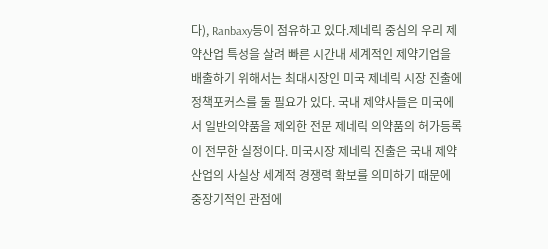다), Ranbaxy등이 점유하고 있다.제네릭 중심의 우리 제약산업 특성을 살려 빠른 시간내 세계적인 제약기업을 배출하기 위해서는 최대시장인 미국 제네릭 시장 진출에 정책포커스를 둘 필요가 있다. 국내 제약사들은 미국에서 일반의약품을 제외한 전문 제네릭 의약품의 허가등록이 전무한 실정이다. 미국시장 제네릭 진출은 국내 제약산업의 사실상 세계적 경쟁력 확보를 의미하기 때문에 중장기적인 관점에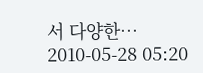서 다양한…
2010-05-28 05:20